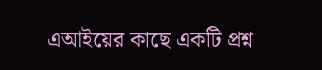এআইয়ের কাছে একটি প্রশ্ন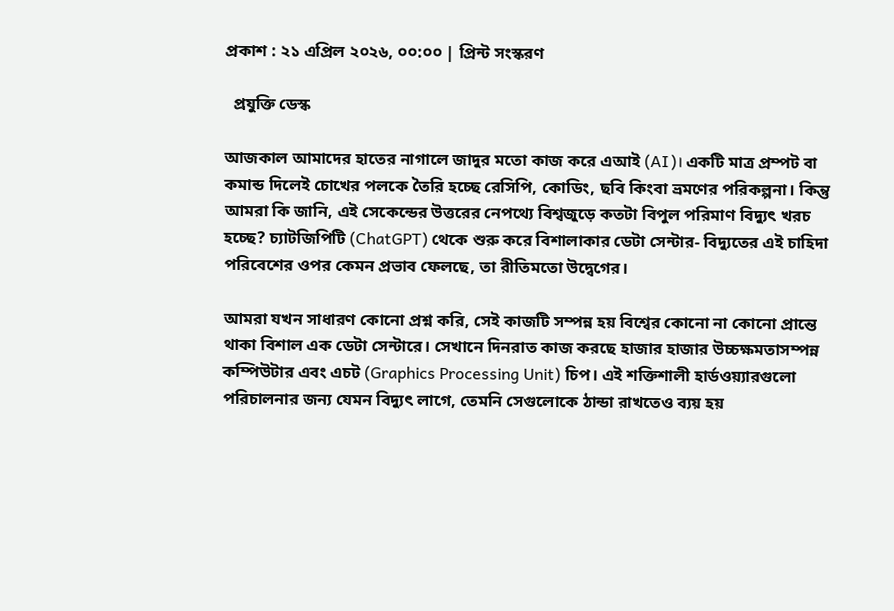প্রকাশ : ২১ এপ্রিল ২০২৬, ০০:০০ | প্রিন্ট সংস্করণ

  প্রযুক্তি ডেস্ক

আজকাল আমাদের হাতের নাগালে জাদুর মতো কাজ করে এআই (AI)। একটি মাত্র প্রম্পট বা কমান্ড দিলেই চোখের পলকে তৈরি হচ্ছে রেসিপি, কোডিং, ছবি কিংবা ভ্রমণের পরিকল্পনা। কিন্তু আমরা কি জানি, এই সেকেন্ডের উত্তরের নেপথ্যে বিশ্বজুড়ে কতটা বিপুল পরিমাণ বিদ্যুৎ খরচ হচ্ছে? চ্যাটজিপিটি (ChatGPT) থেকে শুরু করে বিশালাকার ডেটা সেন্টার- বিদ্যুতের এই চাহিদা পরিবেশের ওপর কেমন প্রভাব ফেলছে, তা রীতিমতো উদ্বেগের।

আমরা যখন সাধারণ কোনো প্রশ্ন করি, সেই কাজটি সম্পন্ন হয় বিশ্বের কোনো না কোনো প্রান্তে থাকা বিশাল এক ডেটা সেন্টারে। সেখানে দিনরাত কাজ করছে হাজার হাজার উচ্চক্ষমতাসম্পন্ন কম্পিউটার এবং এচট (Graphics Processing Unit) চিপ। এই শক্তিশালী হার্ডওয়্যারগুলো পরিচালনার জন্য যেমন বিদ্যুৎ লাগে, তেমনি সেগুলোকে ঠান্ডা রাখতেও ব্যয় হয়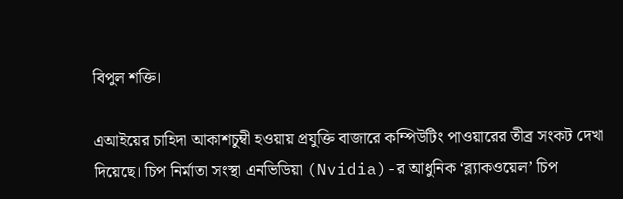বিপুল শক্তি।

এআইয়ের চাহিদা আকাশচুম্বী হওয়ায় প্রযুক্তি বাজারে কম্পিউটিং পাওয়ারের তীব্র সংকট দেখা দিয়েছে। চিপ নির্মাতা সংস্থা এনভিডিয়া (Nvidia)-র আধুনিক ‘ব্ল্যাকওয়েল’ চিপ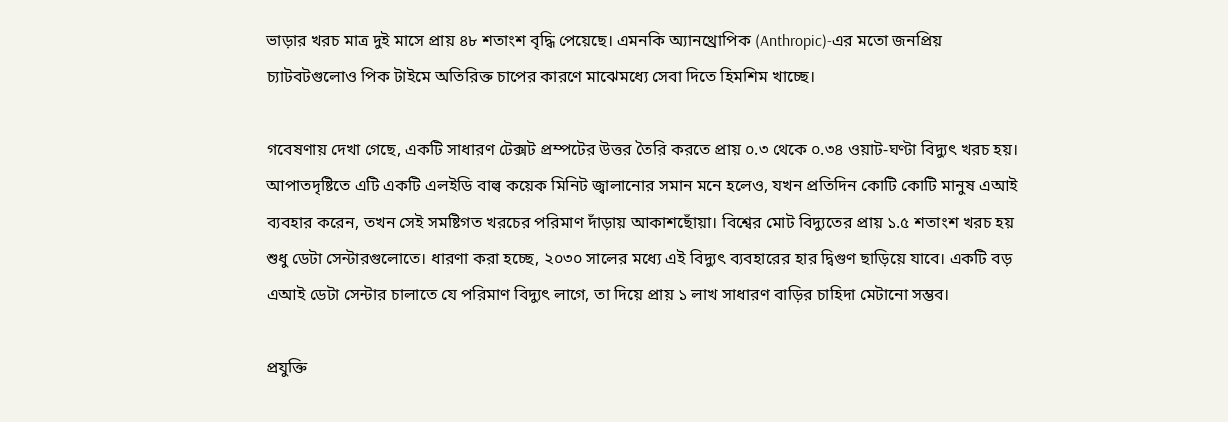ভাড়ার খরচ মাত্র দুই মাসে প্রায় ৪৮ শতাংশ বৃদ্ধি পেয়েছে। এমনকি অ্যানথ্রোপিক (Anthropic)-এর মতো জনপ্রিয় চ্যাটবটগুলোও পিক টাইমে অতিরিক্ত চাপের কারণে মাঝেমধ্যে সেবা দিতে হিমশিম খাচ্ছে।

গবেষণায় দেখা গেছে, একটি সাধারণ টেক্সট প্রম্পটের উত্তর তৈরি করতে প্রায় ০.৩ থেকে ০.৩৪ ওয়াট-ঘণ্টা বিদ্যুৎ খরচ হয়। আপাতদৃষ্টিতে এটি একটি এলইডি বাল্ব কয়েক মিনিট জ্বালানোর সমান মনে হলেও, যখন প্রতিদিন কোটি কোটি মানুষ এআই ব্যবহার করেন, তখন সেই সমষ্টিগত খরচের পরিমাণ দাঁড়ায় আকাশছোঁয়া। বিশ্বের মোট বিদ্যুতের প্রায় ১.৫ শতাংশ খরচ হয় শুধু ডেটা সেন্টারগুলোতে। ধারণা করা হচ্ছে, ২০৩০ সালের মধ্যে এই বিদ্যুৎ ব্যবহারের হার দ্বিগুণ ছাড়িয়ে যাবে। একটি বড় এআই ডেটা সেন্টার চালাতে যে পরিমাণ বিদ্যুৎ লাগে, তা দিয়ে প্রায় ১ লাখ সাধারণ বাড়ির চাহিদা মেটানো সম্ভব।

প্রযুক্তি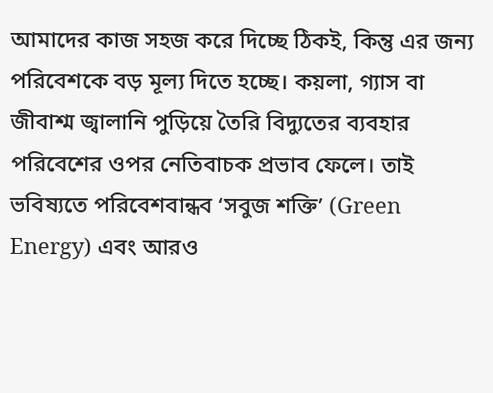আমাদের কাজ সহজ করে দিচ্ছে ঠিকই, কিন্তু এর জন্য পরিবেশকে বড় মূল্য দিতে হচ্ছে। কয়লা, গ্যাস বা জীবাশ্ম জ্বালানি পুড়িয়ে তৈরি বিদ্যুতের ব্যবহার পরিবেশের ওপর নেতিবাচক প্রভাব ফেলে। তাই ভবিষ্যতে পরিবেশবান্ধব ‘সবুজ শক্তি’ (Green Energy) এবং আরও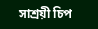সাশ্রয়ী চিপ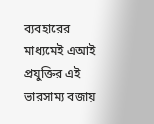ব্যবহারের মাধ্যমেই এআই প্রযুক্তির এই ভারসাম্য বজায়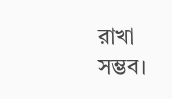রাখা সম্ভব।